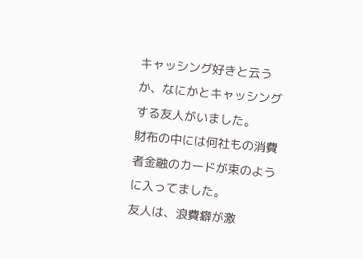キャッシング好きと云うか、なにかとキャッシングする友人がいました。
財布の中には何社もの消費者金融のカードが束のように入ってました。
友人は、浪費癖が激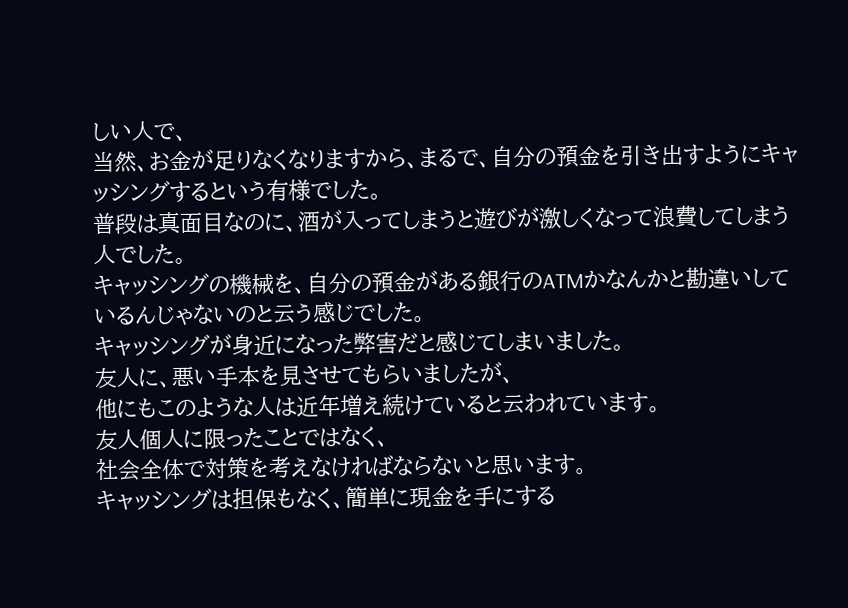しい人で、
当然、お金が足りなくなりますから、まるで、自分の預金を引き出すようにキャッシングするという有様でした。
普段は真面目なのに、酒が入ってしまうと遊びが激しくなって浪費してしまう人でした。
キャッシングの機械を、自分の預金がある銀行のATMかなんかと勘違いしているんじゃないのと云う感じでした。
キャッシングが身近になった弊害だと感じてしまいました。
友人に、悪い手本を見させてもらいましたが、
他にもこのような人は近年増え続けていると云われています。
友人個人に限ったことではなく、
社会全体で対策を考えなければならないと思います。
キャッシングは担保もなく、簡単に現金を手にする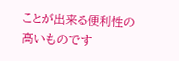ことが出来る便利性の高いものです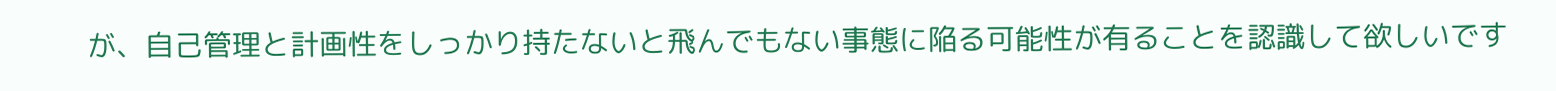が、自己管理と計画性をしっかり持たないと飛んでもない事態に陥る可能性が有ることを認識して欲しいです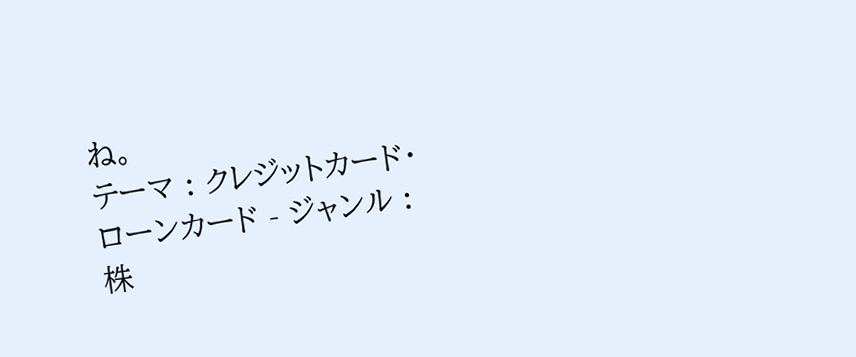ね。
テーマ : クレジットカード・ローンカード - ジャンル : 株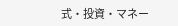式・投資・マネー